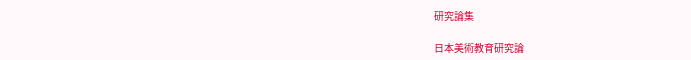研究論集

日本美術教育研究論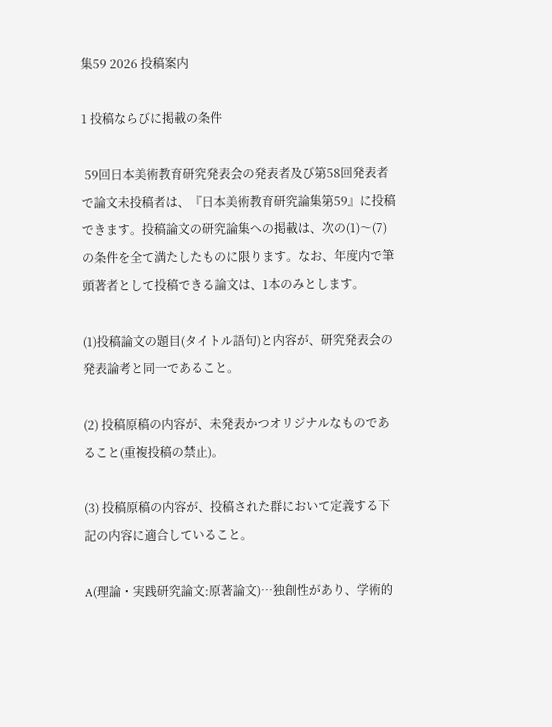集59 2026 投稿案内

1 投稿ならびに掲載の条件

 59回日本美術教育研究発表会の発表者及び第58回発表者で論文未投稿者は、『日本美術教育研究論集第59』に投稿できます。投稿論文の研究論集への掲載は、次の(1)〜(7)の条件を全て満たしたものに限ります。なお、年度内で筆頭著者として投稿できる論文は、1本のみとします。

(1)投稿論文の題目(タイトル語句)と内容が、研究発表会の発表論考と同一であること。

(2) 投稿原稿の内容が、未発表かつオリジナルなものであること(重複投稿の禁止)。

(3) 投稿原稿の内容が、投稿された群において定義する下記の内容に適合していること。

A(理論・実践研究論文:原著論文)…独創性があり、学術的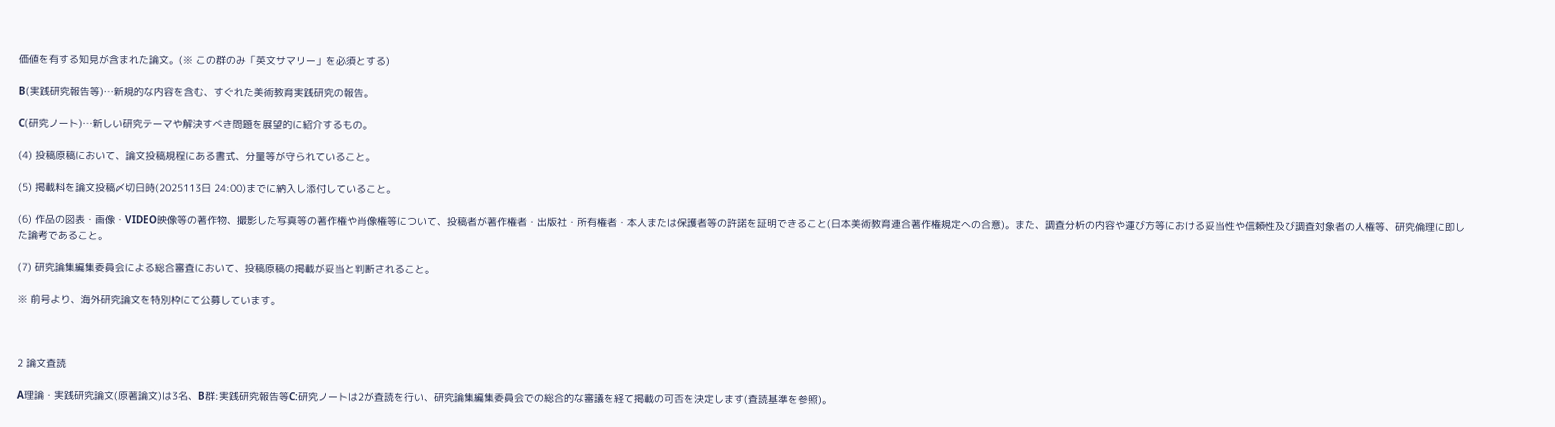価値を有する知見が含まれた論文。(※ この群のみ「英文サマリー」を必須とする)

B(実践研究報告等)…新規的な内容を含む、すぐれた美術教育実践研究の報告。

C(研究ノート)…新しい研究テーマや解決すべき問題を展望的に紹介するもの。

(4) 投稿原稿において、論文投稿規程にある書式、分量等が守られていること。

(5) 掲載料を論文投稿〆切日時(2025113日 24:00)までに納入し添付していること。

(6) 作品の図表・画像・VIDEO映像等の著作物、撮影した写真等の著作権や肖像権等について、投稿者が著作権者・出版社・所有権者・本人または保護者等の許諾を証明できること(日本美術教育連合著作権規定への合意)。また、調査分析の内容や運び方等における妥当性や信頼性及び調査対象者の人権等、研究倫理に即した論考であること。

(7) 研究論集編集委員会による総合審査において、投稿原稿の掲載が妥当と判断されること。

※ 前号より、海外研究論文を特別枠にて公募しています。



2 論文査読

A理論・実践研究論文(原著論文)は3名、B群:実践研究報告等C:研究ノートは2が査読を行い、研究論集編集委員会での総合的な審議を経て掲載の可否を決定します(査読基準を参照)。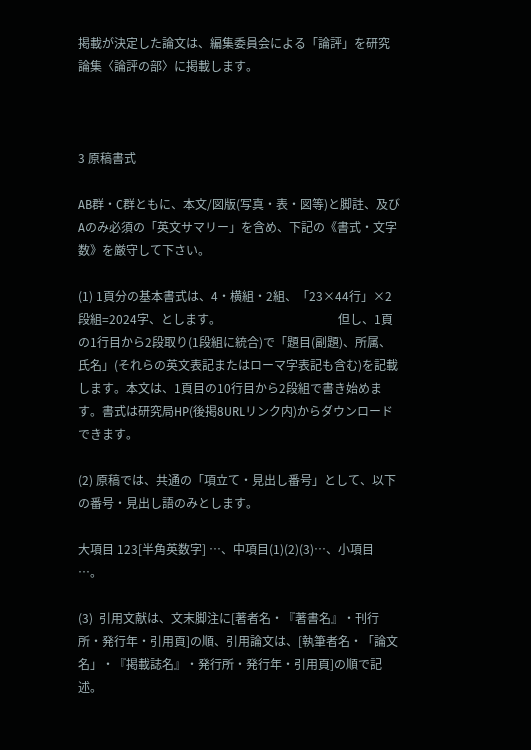掲載が決定した論文は、編集委員会による「論評」を研究論集〈論評の部〉に掲載します。



3 原稿書式

AB群・C群ともに、本文/図版(写真・表・図等)と脚註、及びAのみ必須の「英文サマリー」を含め、下記の《書式・文字数》を厳守して下さい。

(1) 1頁分の基本書式は、4・横組・2組、「23×44行」×2段組=2024字、とします。                                       但し、1頁の1行目から2段取り(1段組に統合)で「題目(副題)、所属、氏名」(それらの英文表記またはローマ字表記も含む)を記載します。本文は、1頁目の10行目から2段組で書き始めます。書式は研究局HP(後掲8URLリンク内)からダウンロードできます。

(2) 原稿では、共通の「項立て・見出し番号」として、以下の番号・見出し語のみとします。

大項目 123[半角英数字] …、中項目(1)(2)(3)…、小項目 …。

(3)  引用文献は、文末脚注に[著者名・『著書名』・刊行所・発行年・引用頁]の順、引用論文は、[執筆者名・「論文名」・『掲載誌名』・発行所・発行年・引用頁]の順で記述。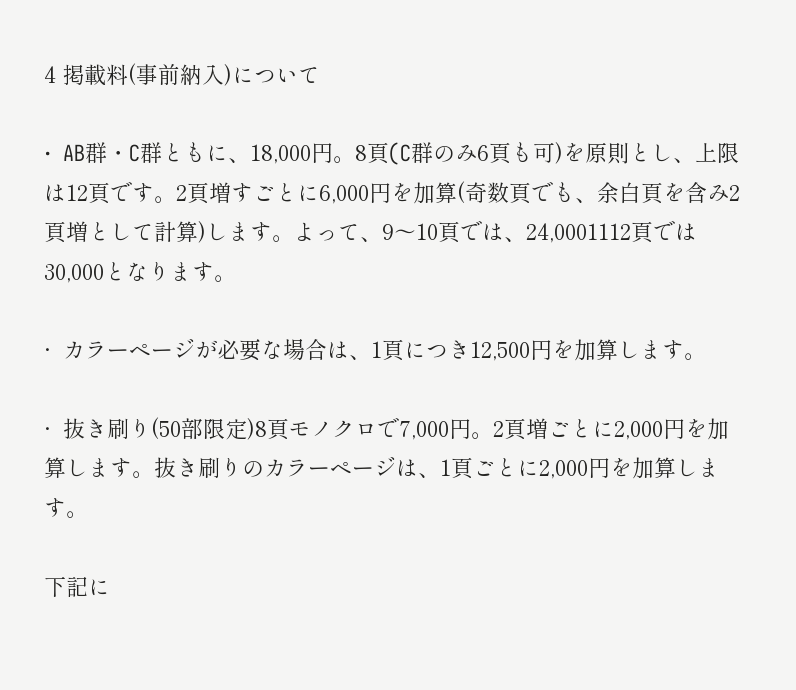4 掲載料(事前納入)について

·  AB群・C群ともに、18,000円。8頁(C群のみ6頁も可)を原則とし、上限は12頁です。2頁増すごとに6,000円を加算(奇数頁でも、余白頁を含み2頁増として計算)します。よって、9〜10頁では、24,0001112頁では30,000となります。

·  カラーページが必要な場合は、1頁につき12,500円を加算します。

·  抜き刷り(50部限定)8頁モノクロで7,000円。2頁増ごとに2,000円を加算します。抜き刷りのカラーページは、1頁ごとに2,000円を加算します。

下記に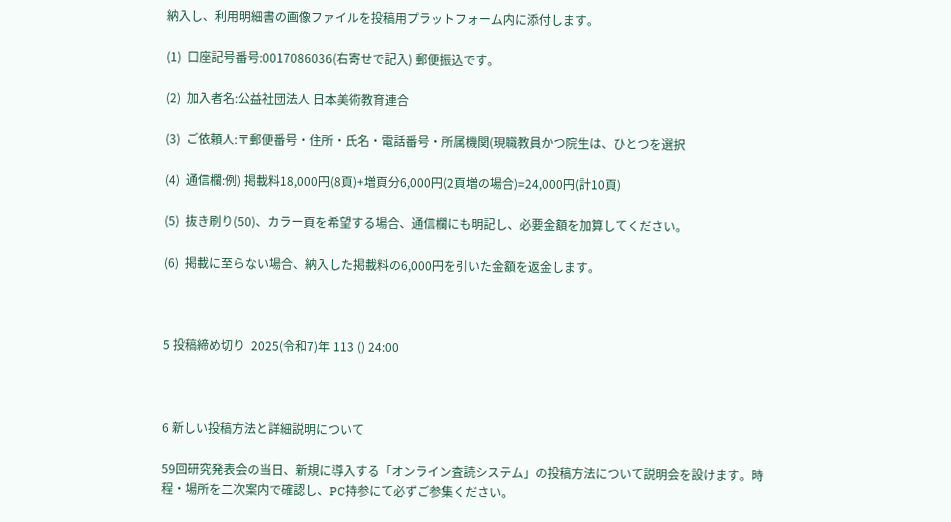納入し、利用明細書の画像ファイルを投稿用プラットフォーム内に添付します。

(1)  口座記号番号:0017086036(右寄せで記入) 郵便振込です。

(2)  加入者名:公益社団法人 日本美術教育連合

(3)  ご依頼人:〒郵便番号・住所・氏名・電話番号・所属機関(現職教員かつ院生は、ひとつを選択

(4)  通信欄:例) 掲載料18,000円(8頁)+増頁分6,000円(2頁増の場合)=24,000円(計10頁)

(5)  抜き刷り(50)、カラー頁を希望する場合、通信欄にも明記し、必要金額を加算してください。

(6)  掲載に至らない場合、納入した掲載料の6,000円を引いた金額を返金します。



5 投稿締め切り  2025(令和7)年 113 () 24:00



6 新しい投稿方法と詳細説明について

59回研究発表会の当日、新規に導入する「オンライン査読システム」の投稿方法について説明会を設けます。時程・場所を二次案内で確認し、PC持参にて必ずご参集ください。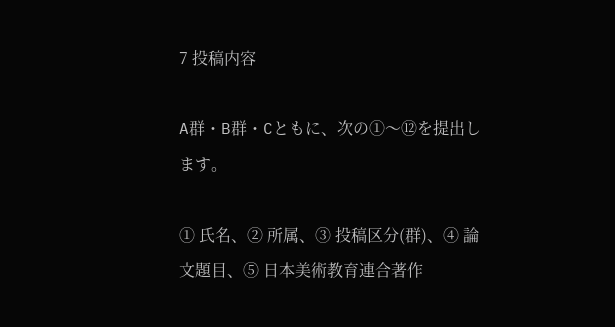7 投稿内容

A群・B群・Cともに、次の①〜⑫を提出します。

① 氏名、② 所属、③ 投稿区分(群)、④ 論文題目、⑤ 日本美術教育連合著作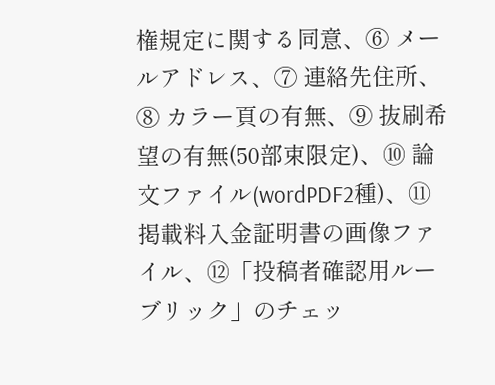権規定に関する同意、⑥ メールアドレス、⑦ 連絡先住所、⑧ カラー頁の有無、⑨ 抜刷希望の有無(50部束限定)、⑩ 論文ファイル(wordPDF2種)、⑪ 掲載料入金証明書の画像ファイル、⑫「投稿者確認用ルーブリック」のチェッ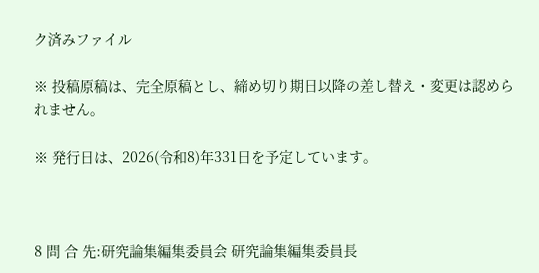ク済みファイル

※ 投稿原稿は、完全原稿とし、締め切り期日以降の差し替え・変更は認められません。

※ 発行日は、2026(令和8)年331日を予定しています。



8 問 合 先:研究論集編集委員会 研究論集編集委員長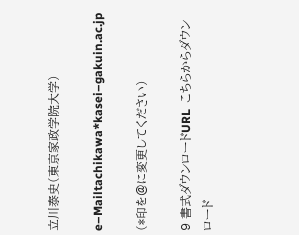立川泰史(東京家政学院大学)

e–Mailtachikawa*kasei–gakuin.ac.jp

(*印を@に変更してください)

9 書式ダウンロードURL  こちらからダウンロード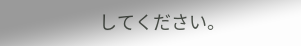してください。